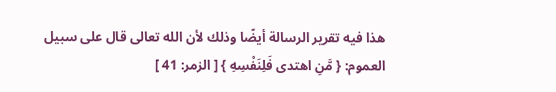هذا فيه تقرير الرسالة أيضًا وذلك لأن الله تعالى قال على سبيل العموم: { مَّنِ اهتدى فَلِنَفْسِهِ } [ الزمر: 41 ]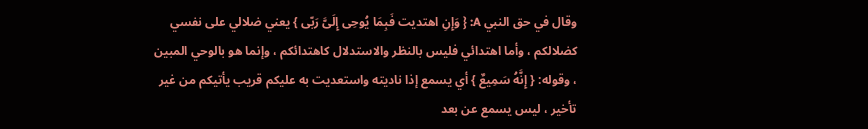وقال في حق النبي A: { وَإِنِ اهتديت فَبِمَا يُوحِى إِلَىَّ رَبّى } يعني ضلالي على نفسي كضلالكم ، وأما اهتدائي فليس بالنظر والاستدلال كاهتدائكم ، وإنما هو بالوحي المبين ، وقوله: { إِنَّهُ سَمِيعٌ } أي يسمع إذا ناديته واستعديت به عليكم قريب يأتيكم من غير تأخير ، ليس يسمع عن بعد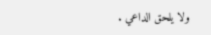ولا يلحق الداعي .